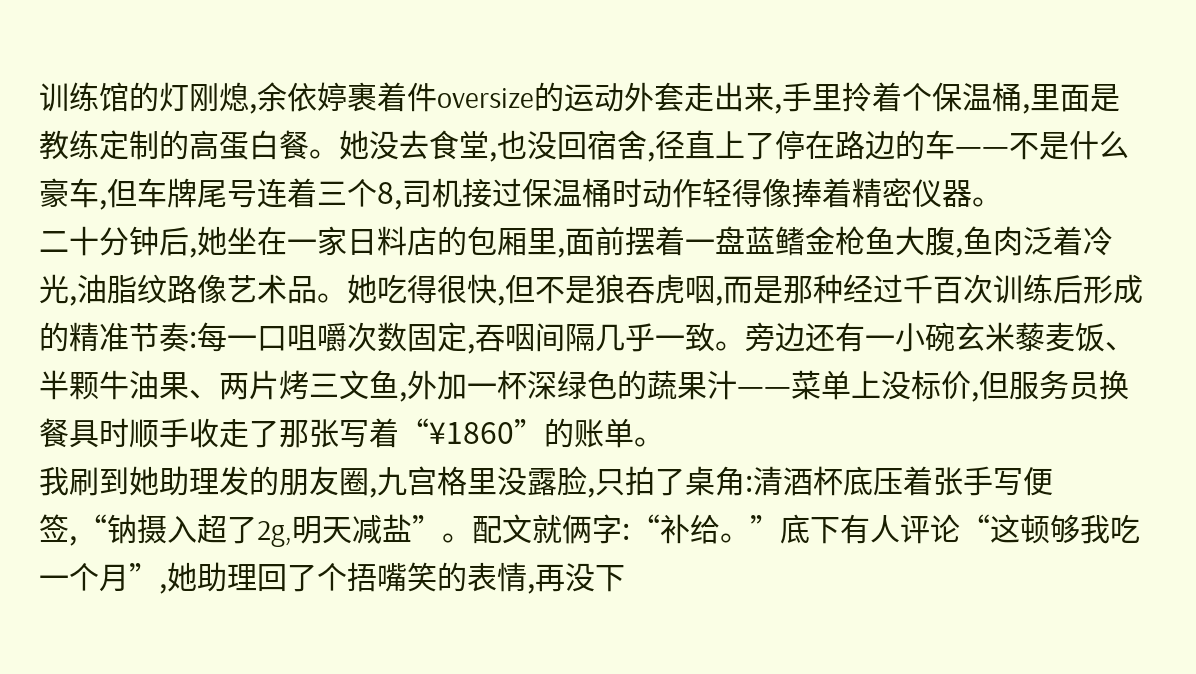训练馆的灯刚熄,余依婷裹着件oversize的运动外套走出来,手里拎着个保温桶,里面是教练定制的高蛋白餐。她没去食堂,也没回宿舍,径直上了停在路边的车——不是什么豪车,但车牌尾号连着三个8,司机接过保温桶时动作轻得像捧着精密仪器。
二十分钟后,她坐在一家日料店的包厢里,面前摆着一盘蓝鳍金枪鱼大腹,鱼肉泛着冷光,油脂纹路像艺术品。她吃得很快,但不是狼吞虎咽,而是那种经过千百次训练后形成的精准节奏:每一口咀嚼次数固定,吞咽间隔几乎一致。旁边还有一小碗玄米藜麦饭、半颗牛油果、两片烤三文鱼,外加一杯深绿色的蔬果汁——菜单上没标价,但服务员换餐具时顺手收走了那张写着“¥1860”的账单。
我刷到她助理发的朋友圈,九宫格里没露脸,只拍了桌角:清酒杯底压着张手写便签,“钠摄入超了2g,明天减盐”。配文就俩字:“补给。”底下有人评论“这顿够我吃一个月”,她助理回了个捂嘴笑的表情,再没下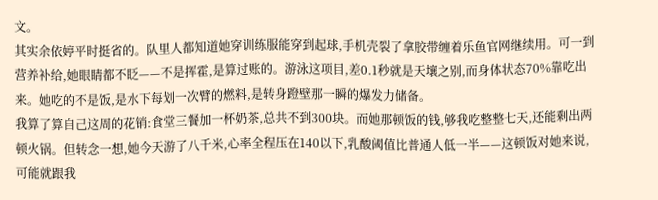文。
其实余依婷平时挺省的。队里人都知道她穿训练服能穿到起球,手机壳裂了拿胶带缠着乐鱼官网继续用。可一到营养补给,她眼睛都不眨——不是挥霍,是算过账的。游泳这项目,差0.1秒就是天壤之别,而身体状态70%靠吃出来。她吃的不是饭,是水下每划一次臂的燃料,是转身蹬壁那一瞬的爆发力储备。
我算了算自己这周的花销:食堂三餐加一杯奶茶,总共不到300块。而她那顿饭的钱,够我吃整整七天,还能剩出两顿火锅。但转念一想,她今天游了八千米,心率全程压在140以下,乳酸阈值比普通人低一半——这顿饭对她来说,可能就跟我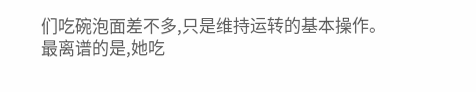们吃碗泡面差不多,只是维持运转的基本操作。
最离谱的是,她吃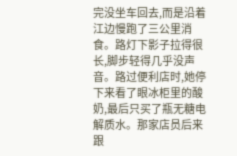完没坐车回去,而是沿着江边慢跑了三公里消食。路灯下影子拉得很长,脚步轻得几乎没声音。路过便利店时,她停下来看了眼冰柜里的酸奶,最后只买了瓶无糖电解质水。那家店员后来跟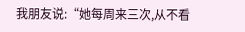我朋友说:“她每周来三次,从不看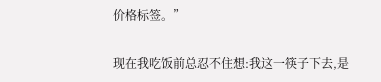价格标签。”

现在我吃饭前总忍不住想:我这一筷子下去,是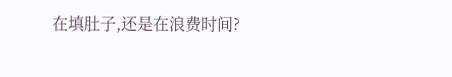在填肚子,还是在浪费时间?